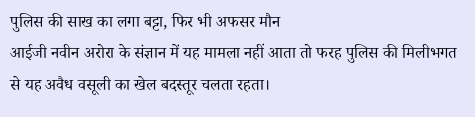पुलिस की साख का लगा बट्टा, फिर भी अफसर मौन
आईजी नवीन अरोरा के संज्ञान में यह मामला नहीं आता तो फरह पुलिस की मिलीभगत से यह अवैध वसूली का खेल बदस्तूर चलता रहता।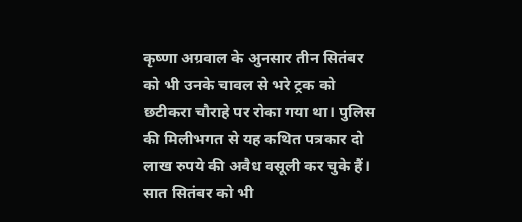कृष्णा अग्रवाल के अुनसार तीन सितंबर को भी उनके चावल से भरे ट्रक को छटीकरा चौराहे पर रोका गया था। पुलिस की मिलीभगत से यह कथित पत्रकार दो लाख रुपये की अवैध वसूली कर चुके हैं।
सात सितंबर को भी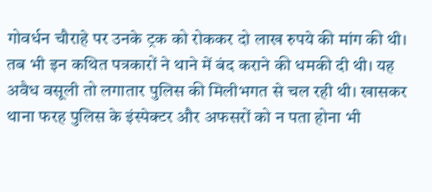गोवर्धन चौराहे पर उनके ट्रक को रोककर दो लाख रुपये की मांग की थी। तब भी इन कथित पत्रकारों ने थाने में बंद कराने की धमकी दी थी। यह अवैध वसूली तो लगातार पुलिस की मिलीभगत से चल रही थी। खासकर थाना फरह पुलिस के इंस्पेक्टर और अफसरों को न पता होना भी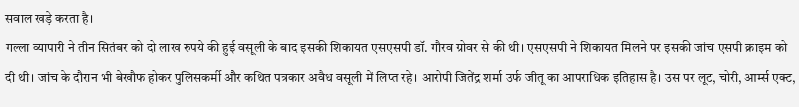सवाल खड़े करता है।
गल्ला व्यापारी ने तीन सितंबर को दो लाख रुपये की हुई वसूली के बाद इसकी शिकायत एसएसपी डॉ. गौरव ग्रोवर से की थी। एसएसपी ने शिकायत मिलने पर इसकी जांच एसपी क्राइम को दी थी। जांच के दौरान भी बेखौफ होकर पुलिसकर्मी और कथित पत्रकार अवैध वसूली में लिप्त रहे। आरोपी जितेंद्र शर्मा उर्फ जीतू का आपराधिक इतिहास है। उस पर लूट, चोरी, आर्म्स एक्ट,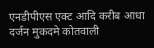एनडीपीएस एक्ट आदि करीब आधा दर्जन मुकदमे कोतवाली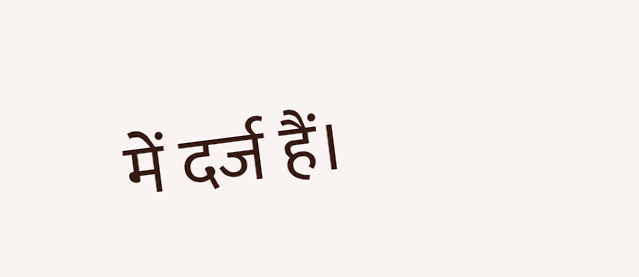में दर्ज हैं।